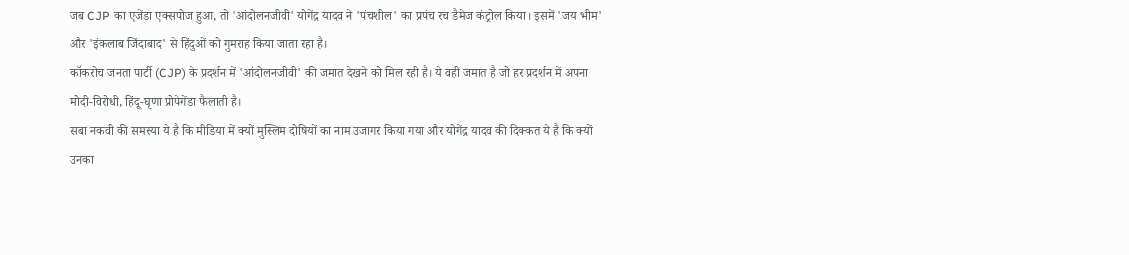जब CJP का एजेंडा एक्सपोज हुआ, तो 'आंदोलनजीवी' योगेंद्र यादव ने 'पंचशील' का प्रपंच रच डैमेज कंट्रोल किया। इसमें 'जय भीम' और 'इंकलाब जिंदाबाद' से हिंदुओं को गुमराह किया जाता रहा है।
कॉकरोच जनता पार्टी (CJP) के प्रदर्शन में 'आंदोलनजीवी' की जमात देखने को मिल रही है। ये वही जमात है जो हर प्रदर्शन में अपना मोदी-विरोधी, हिंदू-घृणा प्रोपेगेंडा फैलाती है।
सबा नकवी की समस्या ये है कि मीडिया में क्यों मुस्लिम दोषियों का नाम उजागर किया गया और योगेंद्र यादव की दिक्कत ये है कि क्यों उनका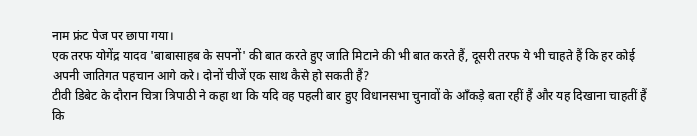नाम फ्रंट पेज पर छापा गया।
एक तरफ योगेंद्र यादव 'बाबासाहब के सपनों' की बात करते हुए जाति मिटाने की भी बात करते हैं, दूसरी तरफ ये भी चाहते हैं कि हर कोई अपनी जातिगत पहचान आगे करे। दोनों चीजें एक साथ कैसे हो सकती हैं?
टीवी डिबेट के दौरान चित्रा त्रिपाठी ने कहा था कि यदि वह पहली बार हुए विधानसभा चुनावों के आँकड़े बता रहीं हैं और यह दिखाना चाहतीं हैं कि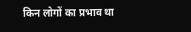किन लोगों का प्रभाव था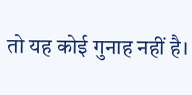तो यह कोई गुनाह नहीं है।